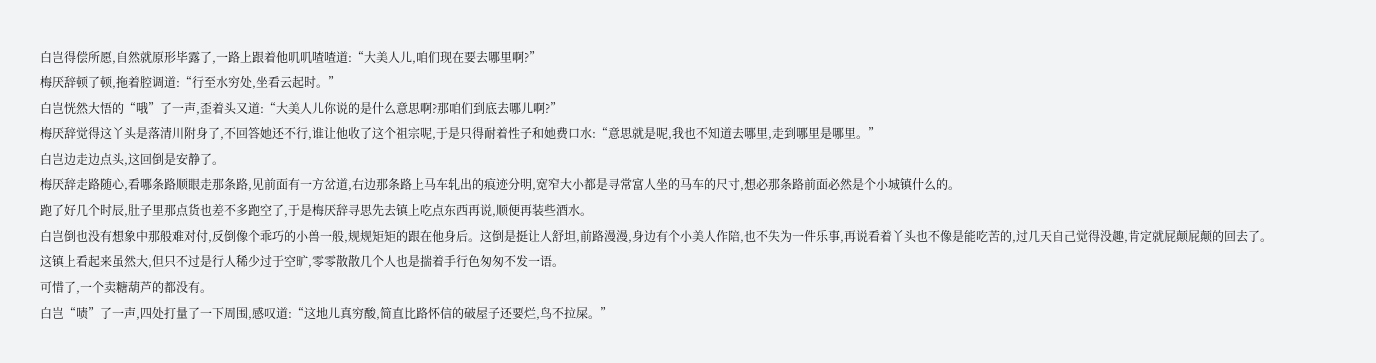白岂得偿所愿,自然就原形毕露了,一路上跟着他叽叽喳喳道:“大美人儿,咱们现在要去哪里啊?”
梅厌辞顿了顿,拖着腔调道:“行至水穷处,坐看云起时。”
白岂恍然大悟的“哦”了一声,歪着头又道:“大美人儿你说的是什么意思啊?那咱们到底去哪儿啊?”
梅厌辞觉得这丫头是落清川附身了,不回答她还不行,谁让他收了这个祖宗呢,于是只得耐着性子和她费口水:“意思就是呢,我也不知道去哪里,走到哪里是哪里。”
白岂边走边点头,这回倒是安静了。
梅厌辞走路随心,看哪条路顺眼走那条路,见前面有一方岔道,右边那条路上马车轧出的痕迹分明,宽窄大小都是寻常富人坐的马车的尺寸,想必那条路前面必然是个小城镇什么的。
跑了好几个时辰,肚子里那点货也差不多跑空了,于是梅厌辞寻思先去镇上吃点东西再说,顺便再装些酒水。
白岂倒也没有想象中那般难对付,反倒像个乖巧的小兽一般,规规矩矩的跟在他身后。这倒是挺让人舒坦,前路漫漫,身边有个小美人作陪,也不失为一件乐事,再说看着丫头也不像是能吃苦的,过几天自己觉得没趣,肯定就屁颠屁颠的回去了。
这镇上看起来虽然大,但只不过是行人稀少过于空旷,零零散散几个人也是揣着手行色匆匆不发一语。
可惜了,一个卖糖葫芦的都没有。
白岂“啧”了一声,四处打量了一下周围,感叹道:“这地儿真穷酸,简直比路怀信的破屋子还要烂,鸟不拉屎。”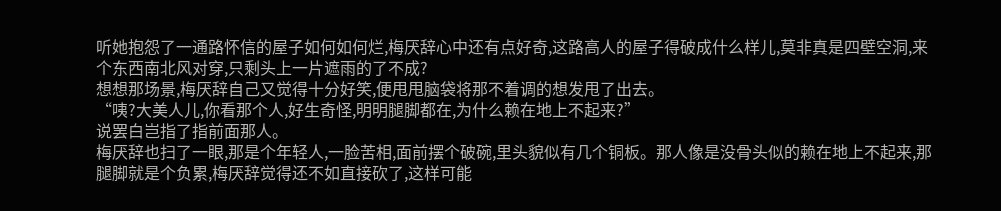听她抱怨了一通路怀信的屋子如何如何烂,梅厌辞心中还有点好奇,这路高人的屋子得破成什么样儿,莫非真是四壁空洞,来个东西南北风对穿,只剩头上一片遮雨的了不成?
想想那场景,梅厌辞自己又觉得十分好笑,便甩甩脑袋将那不着调的想发甩了出去。
“咦?大美人儿,你看那个人,好生奇怪,明明腿脚都在,为什么赖在地上不起来?”
说罢白岂指了指前面那人。
梅厌辞也扫了一眼,那是个年轻人,一脸苦相,面前摆个破碗,里头貌似有几个铜板。那人像是没骨头似的赖在地上不起来,那腿脚就是个负累,梅厌辞觉得还不如直接砍了,这样可能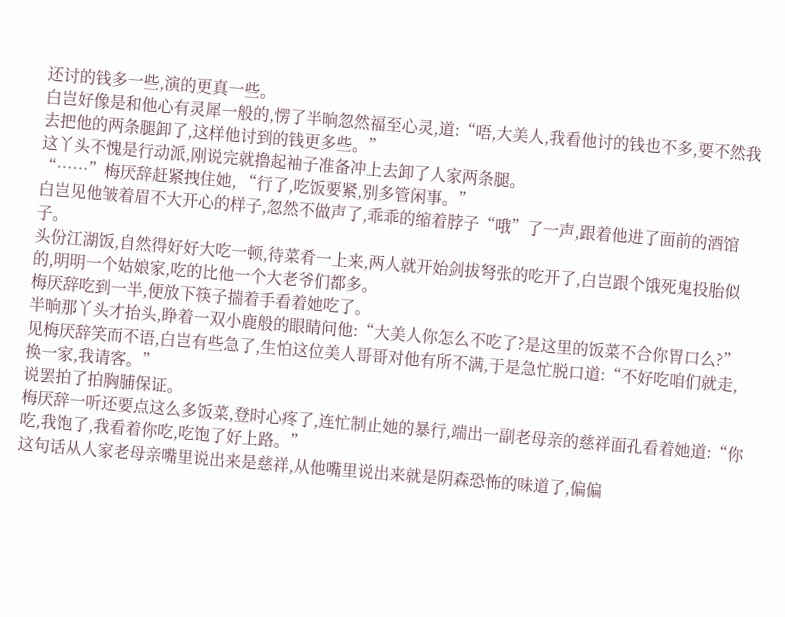还讨的钱多一些,演的更真一些。
白岂好像是和他心有灵犀一般的,愣了半晌忽然福至心灵,道:“唔,大美人,我看他讨的钱也不多,要不然我去把他的两条腿卸了,这样他讨到的钱更多些。”
这丫头不愧是行动派,刚说完就撸起袖子准备冲上去卸了人家两条腿。
“……”梅厌辞赶紧拽住她, “行了,吃饭要紧,别多管闲事。”
白岂见他皱着眉不大开心的样子,忽然不做声了,乖乖的缩着脖子“哦”了一声,跟着他进了面前的酒馆子。
头份江湖饭,自然得好好大吃一顿,待菜肴一上来,两人就开始剑拔弩张的吃开了,白岂跟个饿死鬼投胎似的,明明一个姑娘家,吃的比他一个大老爷们都多。
梅厌辞吃到一半,便放下筷子揣着手看着她吃了。
半晌那丫头才抬头,睁着一双小鹿般的眼睛问他:“大美人你怎么不吃了?是这里的饭菜不合你胃口么?”
见梅厌辞笑而不语,白岂有些急了,生怕这位美人哥哥对他有所不满,于是急忙脱口道:“不好吃咱们就走,换一家,我请客。”
说罢拍了拍胸脯保证。
梅厌辞一听还要点这么多饭菜,登时心疼了,连忙制止她的暴行,端出一副老母亲的慈祥面孔看着她道:“你吃,我饱了,我看着你吃,吃饱了好上路。”
这句话从人家老母亲嘴里说出来是慈祥,从他嘴里说出来就是阴森恐怖的味道了,偏偏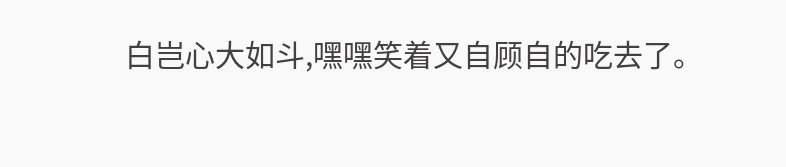白岂心大如斗,嘿嘿笑着又自顾自的吃去了。